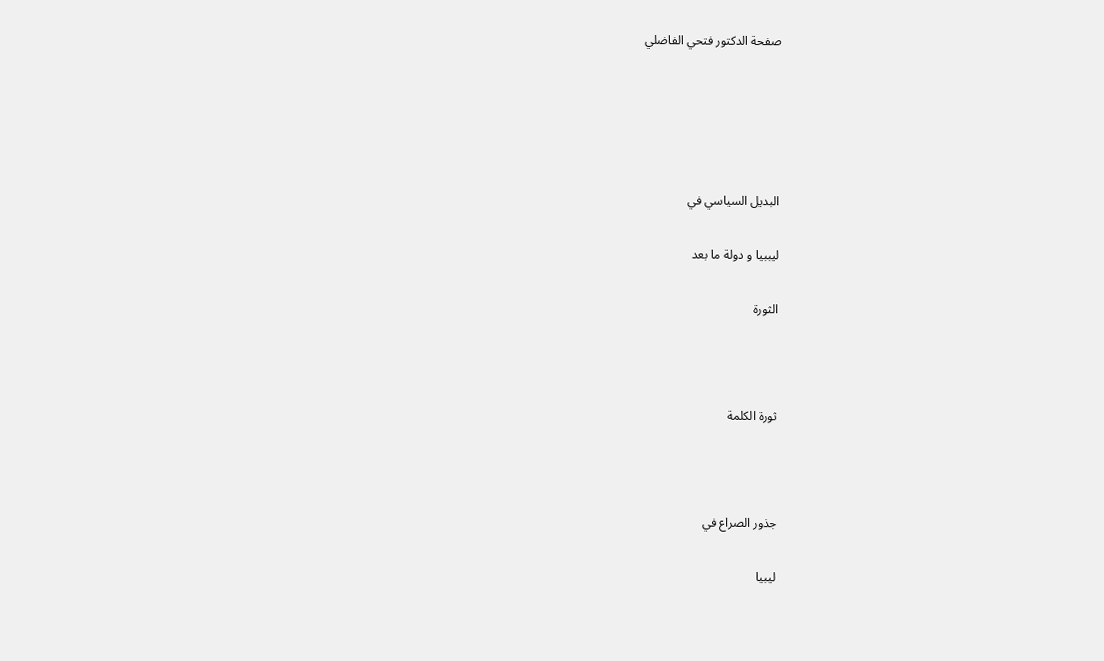صفحة الدكتور فتحي الفاضلي





البديل السياسي في

ليببيا و دولة ما بعد

الثورة



ثورة الكلمة



جذور الصراع في

ليبيا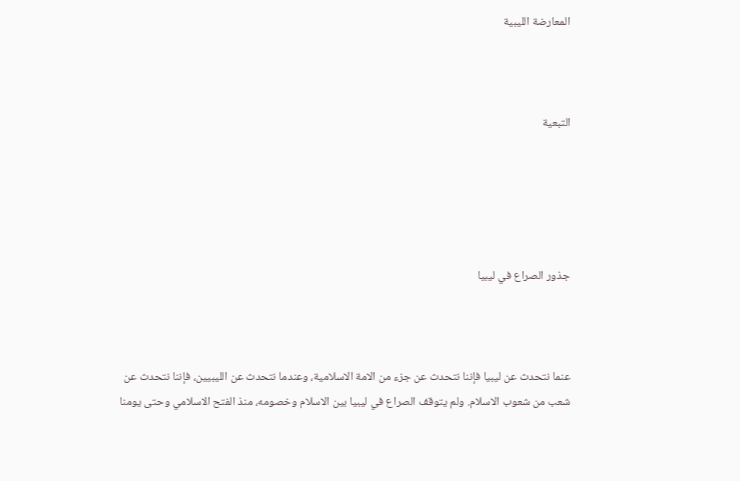المعارضة الليبية



التبعية





جذور الصراع في ليبيا



عنما نتحدث عن ليبيا فإننا نتحدث عن جزء من الامة الاسلامية، وعندما نتحدث عن الليبيين، فإننا نتحدث عن شعب من شعوب الاسلام. ولم يتوقف الصراع في ليبيا بين الاسلام وخصومه، منذ الفتح الاسلامي وحتى يومنا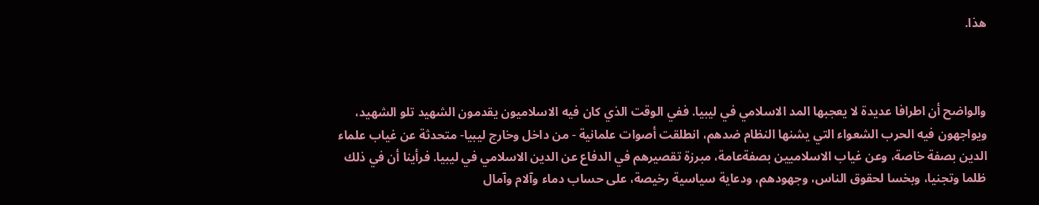هذا.



والواضح أن اطرافا عديدة لا يعجبها المد الاسلامي في ليبيا. ففي الوقت الذي كان فيه الاسلاميون يقدمون الشهيد تلو الشهيد، ويواجهون فيه الحرب الشعواء التي يشنها النظام ضدهم، انطلقت أصوات علمانية - من داخل وخارج ليبيا- متحدثة عن غياب علماء الدين بصفة خاصة، وعن غياب الاسلاميين بصفةعامة، مبرزة تقصيرهم في الدفاع عن الدين الاسلامي في ليبيا. فرأينا أن في ذلك ظلما وتجنيا، وبخسا لحقوق الناس، وجهودهم، ودعاية سياسية رخيصة، على حساب دماء وآلام وآمال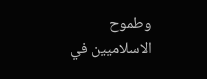وطموح الاسلاميين في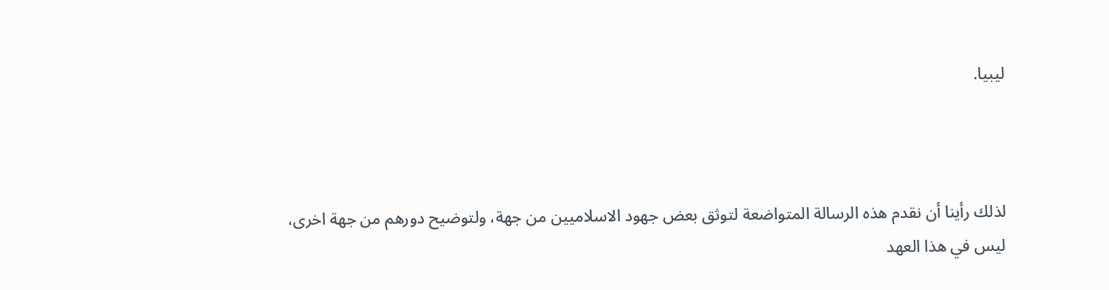ليبيا.



لذلك رأينا أن نقدم هذه الرسالة المتواضعة لتوثق بعض جهود الاسلاميين من جهة، ولتوضيح دورهم من جهة اخرى، ليس في هذا العهد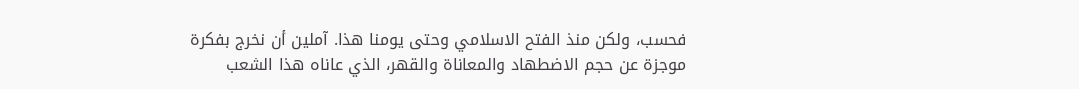فحسب، ولكن منذ الفتح الاسلامي وحتى يومنا هذا. آملين أن نخرج بفكرة موجزة عن حجم الاضطهاد والمعاناة والقهر، الذي عاناه هذا الشعب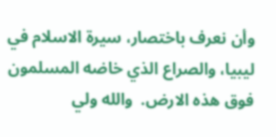وأن نعرف باختصار، سيرة الاسلام في ليبيا، والصراع الذي خاضه المسلمون فوق هذه الارض.  والله ولي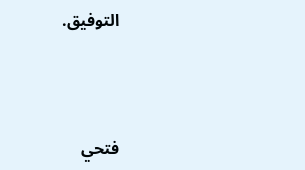التوفيق.



فتحي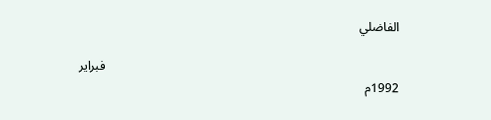الفاضلي

                                                                                              فبراير 1992م